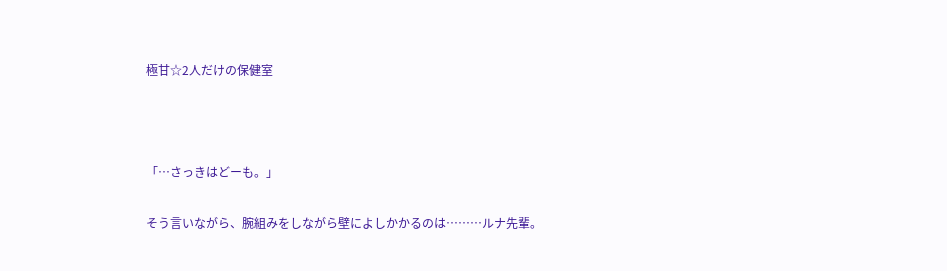極甘☆2人だけの保健室



「…さっきはどーも。」

そう言いながら、腕組みをしながら壁によしかかるのは………ルナ先輩。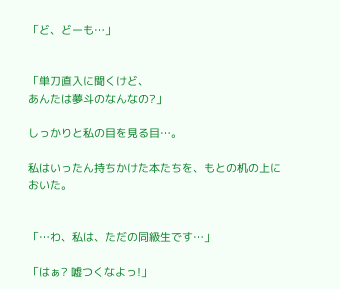「ど、どーも…」


「単刀直入に聞くけど、
あんたは夢斗のなんなの?」

しっかりと私の目を見る目…。

私はいったん持ちかけた本たちを、もとの机の上においた。


「…わ、私は、ただの同級生です…」

「はぁ? 嘘つくなよっ!」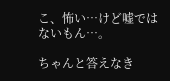こ、怖い…けど嘘ではないもん…。

ちゃんと答えなき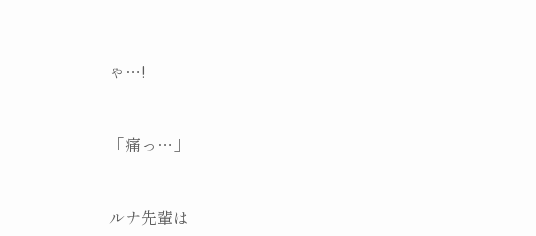ゃ…!


「痛っ…」


ルナ先輩は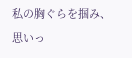私の胸ぐらを掴み、
思いっ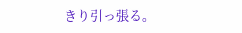きり引っ張る。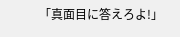「真面目に答えろよ!」